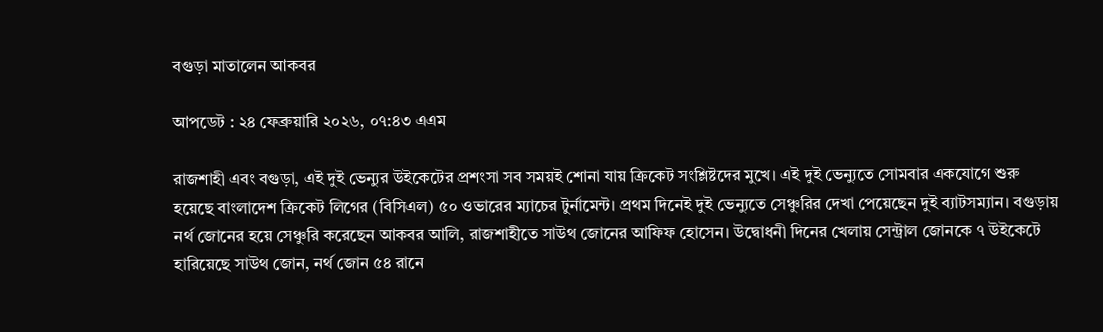বগুড়া মাতালেন আকবর

আপডেট : ২৪ ফেব্রুয়ারি ২০২৬, ০৭:৪৩ এএম

রাজশাহী এবং বগুড়া, এই দুই ভেন্যুর উইকেটের প্রশংসা সব সময়ই শোনা যায় ক্রিকেট সংশ্লিষ্টদের মুখে। এই দুই ভেন্যুতে সোমবার একযোগে শুরু হয়েছে বাংলাদেশ ক্রিকেট লিগের (বিসিএল) ৫০ ওভারের ম্যাচের টুর্নামেন্ট। প্রথম দিনেই দুই ভেন্যুতে সেঞ্চুরির দেখা পেয়েছেন দুই ব্যাটসম্যান। বগুড়ায় নর্থ জোনের হয়ে সেঞ্চুরি করেছেন আকবর আলি, রাজশাহীতে সাউথ জোনের আফিফ হোসেন। উদ্বোধনী দিনের খেলায় সেন্ট্রাল জোনকে ৭ উইকেটে হারিয়েছে সাউথ জোন, নর্থ জোন ৫৪ রানে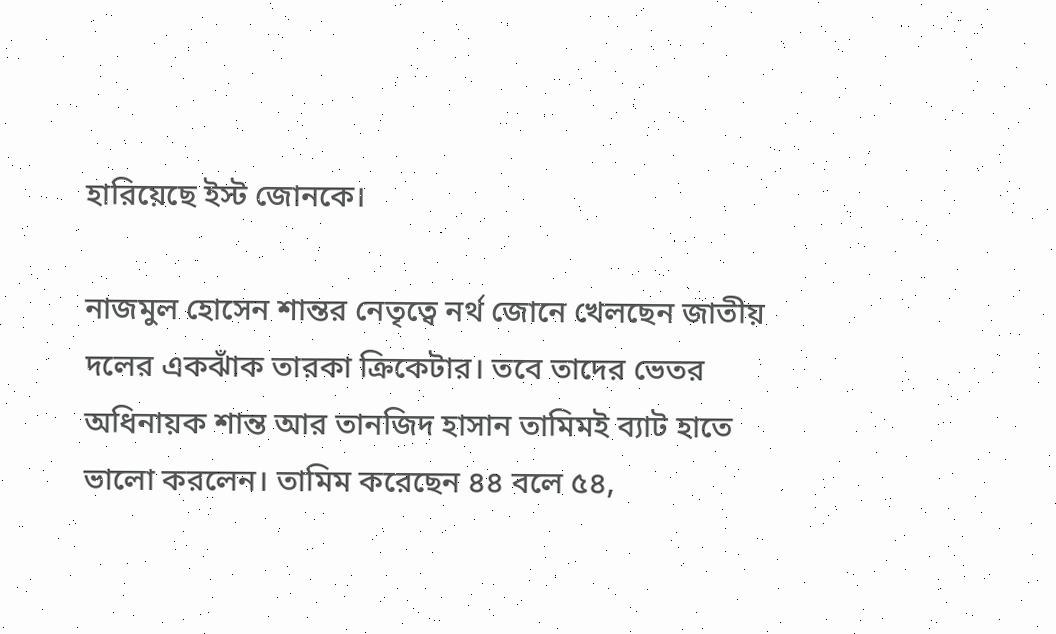হারিয়েছে ইস্ট জোনকে।

নাজমুল হোসেন শান্তর নেতৃত্বে নর্থ জোনে খেলছেন জাতীয় দলের একঝাঁক তারকা ক্রিকেটার। তবে তাদের ভেতর অধিনায়ক শান্ত আর তানজিদ হাসান তামিমই ব্যাট হাতে ভালো করলেন। তামিম করেছেন ৪৪ বলে ৫৪,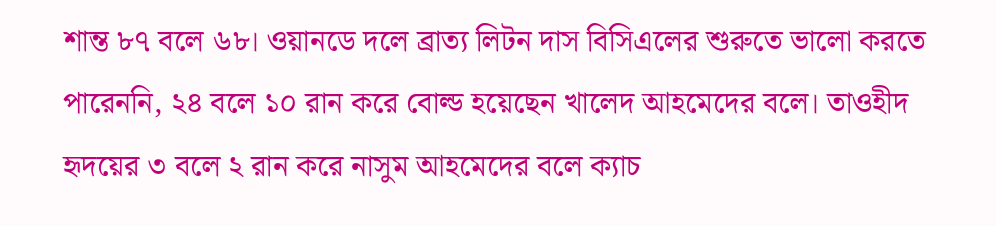শান্ত ৮৭ বলে ৬৮। ওয়ানডে দলে ব্রাত্য লিটন দাস বিসিএলের শুরুতে ভালো করতে পারেননি, ২৪ বলে ১০ রান করে বোল্ড হয়েছেন খালেদ আহমেদের বলে। তাওহীদ হৃদয়ের ৩ বলে ২ রান করে নাসুম আহমেদের বলে ক্যাচ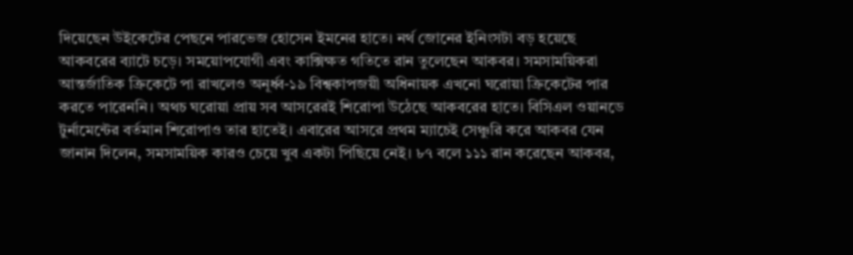দিয়েছেন উইকেটের পেছনে পারভেজ হোসেন ইমনের হাতে। নর্থ জোনের ইনিংসটা বড় হয়েছে আকবরের ব্যাটে চড়ে। সময়োপযোগী এবং কাক্সিক্ষত গতিতে রান তুলেছেন আকবর। সমসাময়িকরা আন্তর্জাতিক ক্রিকেটে পা রাখলেও অনূর্ধ্ব-১৯ বিশ্বকাপজয়ী অধিনায়ক এখনো ঘরোয়া ক্রিকেটের পার করতে পারেননি। অথচ ঘরোয়া প্রায় সব আসরেরই শিরোপা উঠেছে আকবরের হাতে। বিসিএল ওয়ানডে টুর্নামেন্টের বর্তমান শিরোপাও তার হাতেই। এবারের আসরে প্রথম ম্যাচেই সেঞ্চুরি করে আকবর যেন জানান দিলেন, সমসাময়িক কারও চেয়ে খুব একটা পিছিয়ে নেই। ৮৭ বলে ১১১ রান করেছেন আকবর,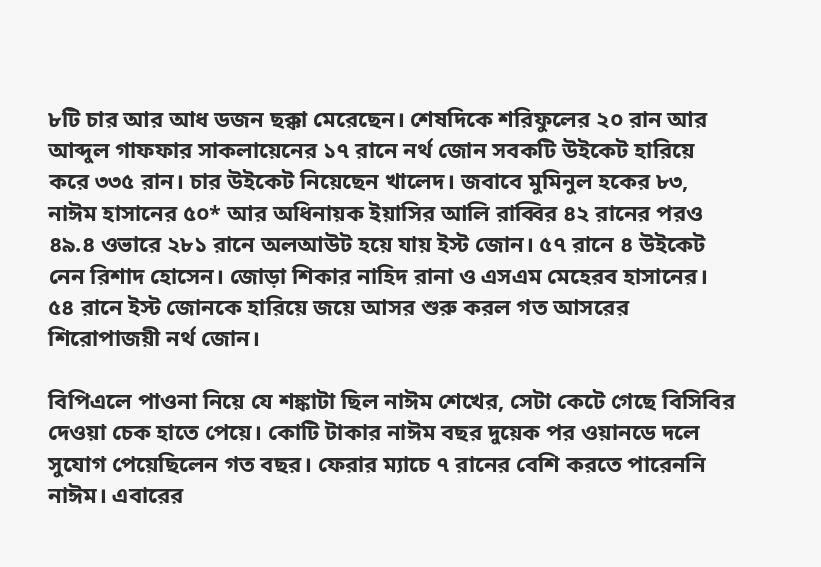৮টি চার আর আধ ডজন ছক্কা মেরেছেন। শেষদিকে শরিফুলের ২০ রান আর আব্দুল গাফফার সাকলায়েনের ১৭ রানে নর্থ জোন সবকটি উইকেট হারিয়ে করে ৩৩৫ রান। চার উইকেট নিয়েছেন খালেদ। জবাবে মুমিনুল হকের ৮৩, নাঈম হাসানের ৫০* আর অধিনায়ক ইয়াসির আলি রাব্বির ৪২ রানের পরও ৪৯.৪ ওভারে ২৮১ রানে অলআউট হয়ে যায় ইস্ট জোন। ৫৭ রানে ৪ উইকেট নেন রিশাদ হোসেন। জোড়া শিকার নাহিদ রানা ও এসএম মেহেরব হাসানের। ৫৪ রানে ইস্ট জোনকে হারিয়ে জয়ে আসর শুরু করল গত আসরের শিরোপাজয়ী নর্থ জোন।

বিপিএলে পাওনা নিয়ে যে শঙ্কাটা ছিল নাঈম শেখের, সেটা কেটে গেছে বিসিবির দেওয়া চেক হাতে পেয়ে। কোটি টাকার নাঈম বছর দুয়েক পর ওয়ানডে দলে সুযোগ পেয়েছিলেন গত বছর। ফেরার ম্যাচে ৭ রানের বেশি করতে পারেননি নাঈম। এবারের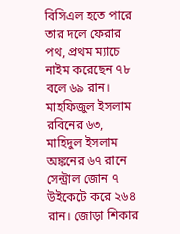বিসিএল হতে পারে তার দলে ফেরার পথ, প্রথম ম্যাচে নাইম করেছেন ৭৮ বলে ৬৯ রান। মাহফিজুল ইসলাম রবিনের ৬৩, মাহিদুল ইসলাম অঙ্কনের ৬৭ রানে সেন্ট্রাল জোন ৭ উইকেটে করে ২৬৪ রান। জোড়া শিকার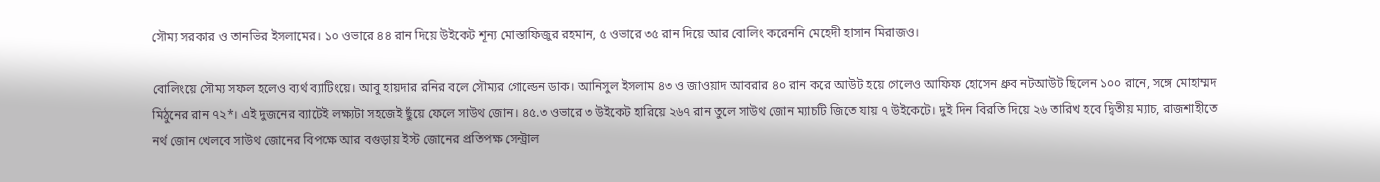সৌম্য সরকার ও তানভির ইসলামের। ১০ ওভারে ৪৪ রান দিয়ে উইকেট শূন্য মোস্তাফিজুর রহমান, ৫ ওভারে ৩৫ রান দিয়ে আর বোলিং করেননি মেহেদী হাসান মিরাজও।

বোলিংয়ে সৌম্য সফল হলেও ব্যর্থ ব্যাটিংয়ে। আবু হায়দার রনির বলে সৌম্যর গোল্ডেন ডাক। আনিসুল ইসলাম ৪৩ ও জাওয়াদ আবরার ৪০ রান করে আউট হয়ে গেলেও আফিফ হোসেন ধ্রুব নটআউট ছিলেন ১০০ রানে, সঙ্গে মোহাম্মদ মিঠুনের রান ৭২*। এই দুজনের ব্যাটেই লক্ষ্যটা সহজেই ছুঁয়ে ফেলে সাউথ জোন। ৪৫.৩ ওভারে ৩ উইকেট হারিয়ে ২৬৭ রান তুলে সাউথ জোন ম্যাচটি জিতে যায় ৭ উইকেটে। দুই দিন বিরতি দিয়ে ২৬ তারিখ হবে দ্বিতীয় ম্যাচ, রাজশাহীতে নর্থ জোন খেলবে সাউথ জোনের বিপক্ষে আর বগুড়ায় ইস্ট জোনের প্রতিপক্ষ সেন্ট্রাল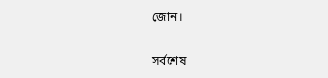জোন।

সর্বশেষ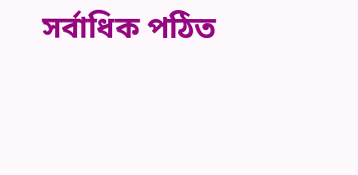সর্বাধিক পঠিত